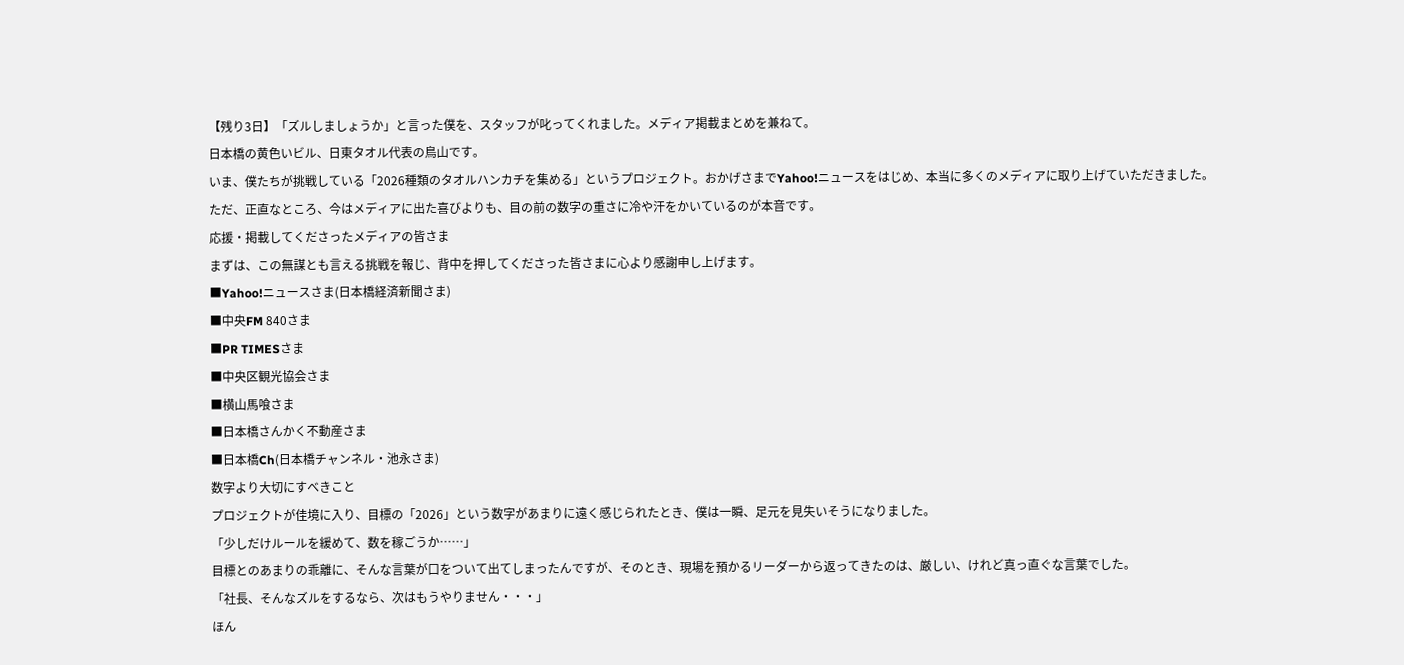【残り3日】「ズルしましょうか」と言った僕を、スタッフが叱ってくれました。メディア掲載まとめを兼ねて。
日本橋の黄色いビル、日東タオル代表の鳥山です。
いま、僕たちが挑戦している「2026種類のタオルハンカチを集める」というプロジェクト。おかげさまでYahoo!ニュースをはじめ、本当に多くのメディアに取り上げていただきました。
ただ、正直なところ、今はメディアに出た喜びよりも、目の前の数字の重さに冷や汗をかいているのが本音です。
応援・掲載してくださったメディアの皆さま
まずは、この無謀とも言える挑戦を報じ、背中を押してくださった皆さまに心より感謝申し上げます。
■Yahoo!ニュースさま(日本橋経済新聞さま)
■中央FM 840さま
■PR TIMESさま
■中央区観光協会さま
■横山馬喰さま
■日本橋さんかく不動産さま
■日本橋Ch(日本橋チャンネル・池永さま)
数字より大切にすべきこと
プロジェクトが佳境に入り、目標の「2026」という数字があまりに遠く感じられたとき、僕は一瞬、足元を見失いそうになりました。
「少しだけルールを緩めて、数を稼ごうか……」
目標とのあまりの乖離に、そんな言葉が口をついて出てしまったんですが、そのとき、現場を預かるリーダーから返ってきたのは、厳しい、けれど真っ直ぐな言葉でした。
「社長、そんなズルをするなら、次はもうやりません・・・」
ほん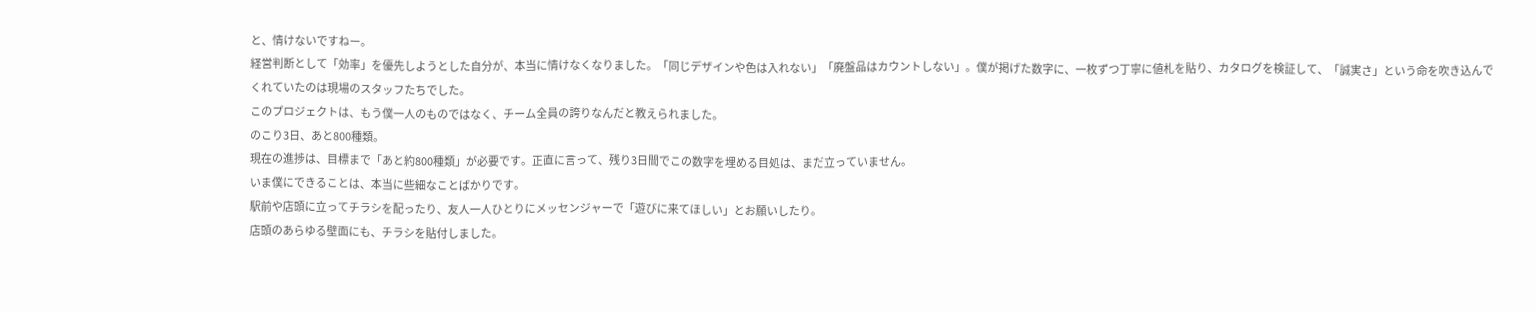と、情けないですねー。
経営判断として「効率」を優先しようとした自分が、本当に情けなくなりました。「同じデザインや色は入れない」「廃盤品はカウントしない」。僕が掲げた数字に、一枚ずつ丁寧に値札を貼り、カタログを検証して、「誠実さ」という命を吹き込んでくれていたのは現場のスタッフたちでした。
このプロジェクトは、もう僕一人のものではなく、チーム全員の誇りなんだと教えられました。
のこり3日、あと800種類。
現在の進捗は、目標まで「あと約800種類」が必要です。正直に言って、残り3日間でこの数字を埋める目処は、まだ立っていません。
いま僕にできることは、本当に些細なことばかりです。
駅前や店頭に立ってチラシを配ったり、友人一人ひとりにメッセンジャーで「遊びに来てほしい」とお願いしたり。
店頭のあらゆる壁面にも、チラシを貼付しました。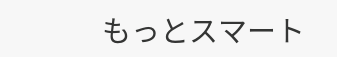もっとスマート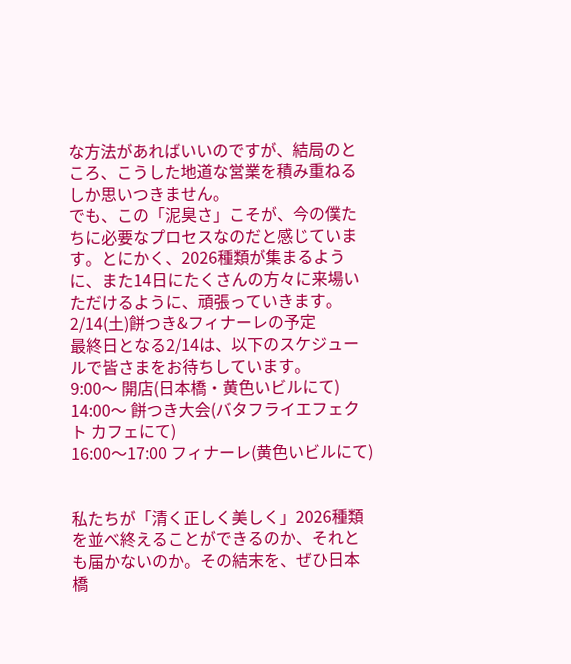な方法があればいいのですが、結局のところ、こうした地道な営業を積み重ねるしか思いつきません。
でも、この「泥臭さ」こそが、今の僕たちに必要なプロセスなのだと感じています。とにかく、2026種類が集まるように、また14日にたくさんの方々に来場いただけるように、頑張っていきます。
2/14(土)餅つき&フィナーレの予定
最終日となる2/14は、以下のスケジュールで皆さまをお待ちしています。
9:00〜 開店(日本橋・黄色いビルにて)
14:00〜 餅つき大会(バタフライエフェクト カフェにて)
16:00〜17:00 フィナーレ(黄色いビルにて)


私たちが「清く正しく美しく」2026種類を並べ終えることができるのか、それとも届かないのか。その結末を、ぜひ日本橋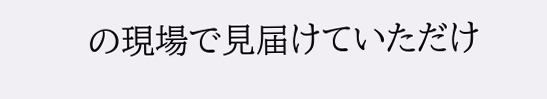の現場で見届けていただけ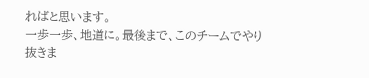ればと思います。
一歩一歩、地道に。最後まで、このチームでやり抜きま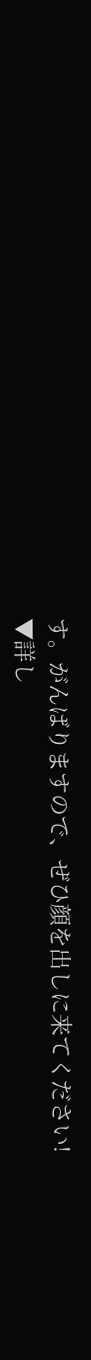す。がんばりますので、ぜひ顔を出しに来てください!
▼詳し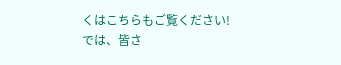くはこちらもご覧ください!
では、皆さ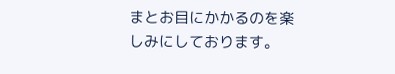まとお目にかかるのを楽しみにしております。